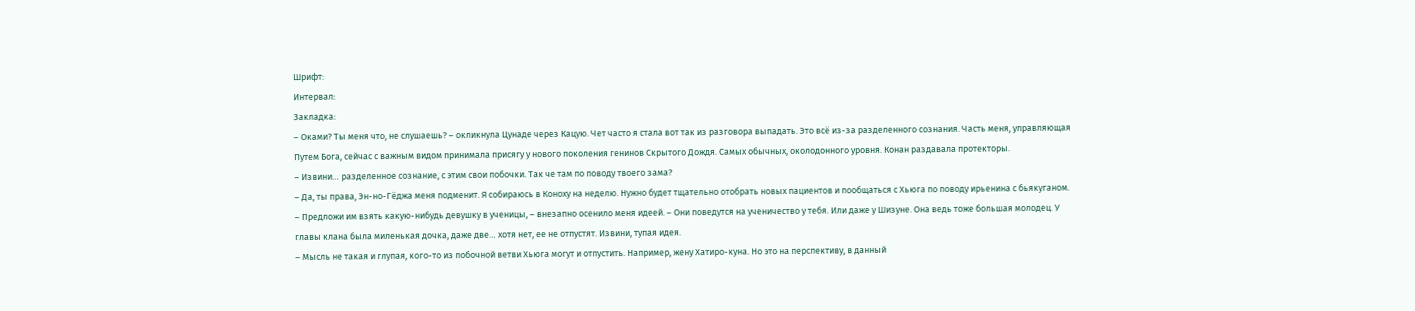Шрифт:
Интервал:
Закладка:
– Оками? Ты меня что, не слушаешь? – окликнула Цунаде через Кацую. Чет часто я стала вот так из разговора выпадать. Это всё из-за разделенного сознания. Часть меня, управляющая Путем Бога, сейчас с важным видом принимала присягу у нового поколения генинов Скрытого Дождя. Самых обычных, околодонного уровня. Конан раздавала протекторы.
– Извини… разделенное сознание, с этим свои побочки. Так че там по поводу твоего зама?
– Да, ты права, Эн-но-Гёджа меня подменит. Я собираюсь в Коноху на неделю. Нужно будет тщательно отобрать новых пациентов и пообщаться с Хьюга по поводу ирьенина с бьякуганом.
– Предложи им взять какую-нибудь девушку в ученицы, – внезапно осенило меня идеей. – Они поведутся на ученичество у тебя. Или даже у Шизуне. Она ведь тоже большая молодец. У главы клана была миленькая дочка, даже две… хотя нет, ее не отпустят. Извини, тупая идея.
– Мысль не такая и глупая, кого-то из побочной ветви Хьюга могут и отпустить. Например, жену Хатиро-куна. Но это на перспективу, в данный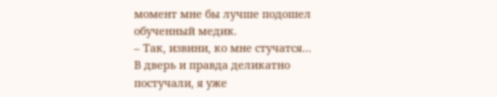момент мне бы лучше подошел обученный медик.
– Так, извини, ко мне стучатся…
В дверь и правда деликатно постучали, я уже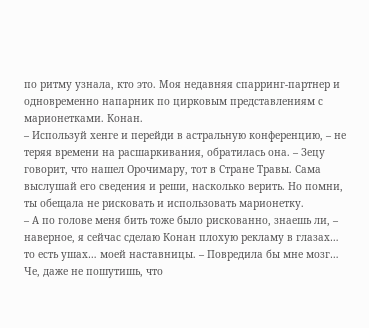по ритму узнала, кто это. Моя недавняя спарринг-партнер и одновременно напарник по цирковым представлениям с марионетками. Конан.
– Используй хенге и перейди в астральную конференцию, – не теряя времени на расшаркивания, обратилась она. – Зецу говорит, что нашел Орочимару, тот в Стране Травы. Сама выслушай его сведения и реши, насколько верить. Но помни, ты обещала не рисковать и использовать марионетку.
– А по голове меня бить тоже было рискованно, знаешь ли, – наверное, я сейчас сделаю Конан плохую рекламу в глазах… то есть ушах… моей наставницы. – Повредила бы мне мозг… Че, даже не пошутишь, что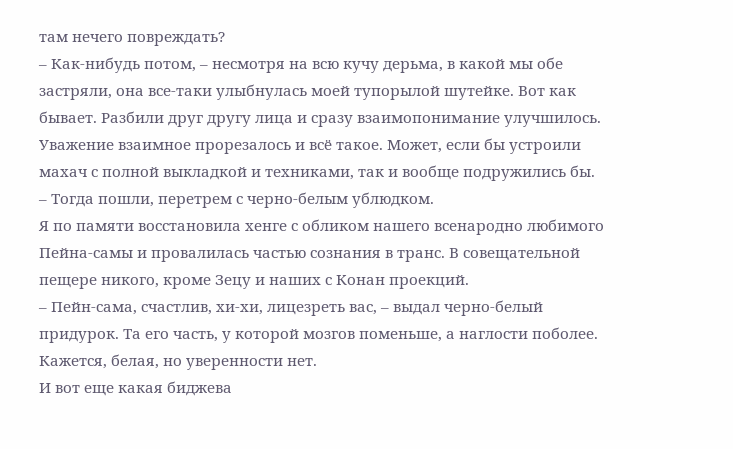там нечего повреждать?
– Как-нибудь потом, – несмотря на всю кучу дерьма, в какой мы обе застряли, она все-таки улыбнулась моей тупорылой шутейке. Вот как бывает. Разбили друг другу лица и сразу взаимопонимание улучшилось. Уважение взаимное прорезалось и всё такое. Может, если бы устроили махач с полной выкладкой и техниками, так и вообще подружились бы.
– Тогда пошли, перетрем с черно-белым ублюдком.
Я по памяти восстановила хенге с обликом нашего всенародно любимого Пейна-самы и провалилась частью сознания в транс. В совещательной пещере никого, кроме Зецу и наших с Конан проекций.
– Пейн-сама, счастлив, хи-хи, лицезреть вас, – выдал черно-белый придурок. Та его часть, у которой мозгов поменьше, а наглости поболее. Кажется, белая, но уверенности нет.
И вот еще какая биджева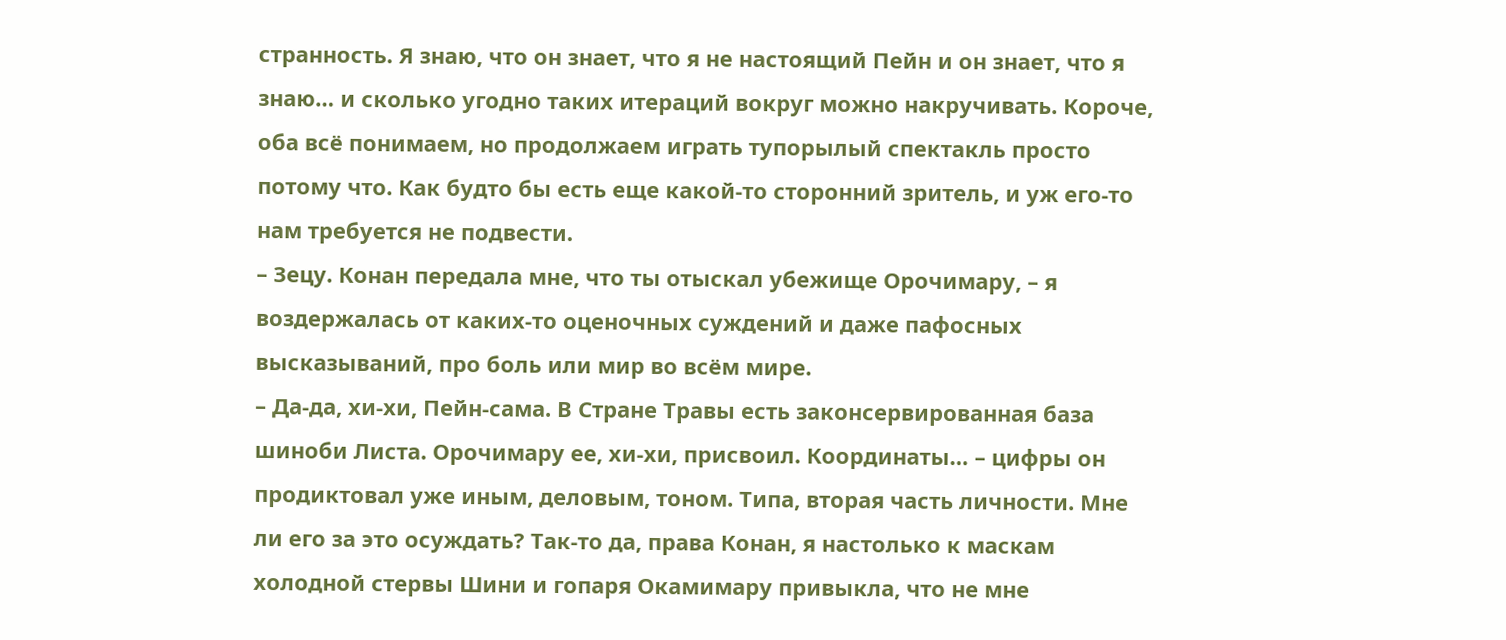странность. Я знаю, что он знает, что я не настоящий Пейн и он знает, что я знаю… и сколько угодно таких итераций вокруг можно накручивать. Короче, оба всё понимаем, но продолжаем играть тупорылый спектакль просто потому что. Как будто бы есть еще какой-то сторонний зритель, и уж его-то нам требуется не подвести.
– Зецу. Конан передала мне, что ты отыскал убежище Орочимару, – я воздержалась от каких-то оценочных суждений и даже пафосных высказываний, про боль или мир во всём мире.
– Да-да, хи-хи, Пейн-сама. В Cтране Травы есть законсервированная база шиноби Листа. Орочимару ее, хи-хи, присвоил. Координаты… – цифры он продиктовал уже иным, деловым, тоном. Типа, вторая часть личности. Мне ли его за это осуждать? Так-то да, права Конан, я настолько к маскам холодной стервы Шини и гопаря Окамимару привыкла, что не мне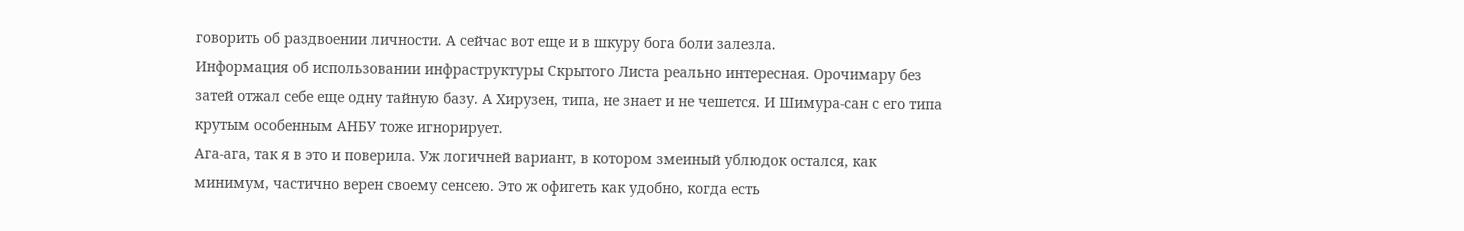говорить об раздвоении личности. А сейчас вот еще и в шкуру бога боли залезла.
Информация об использовании инфраструктуры Скрытого Листа реально интересная. Орочимару без затей отжал себе еще одну тайную базу. А Хирузен, типа, не знает и не чешется. И Шимура-сан с его типа крутым особенным АНБУ тоже игнорирует.
Ага-ага, так я в это и поверила. Уж логичней вариант, в котором змеиный ублюдок остался, как минимум, частично верен своему сенсею. Это ж офигеть как удобно, когда есть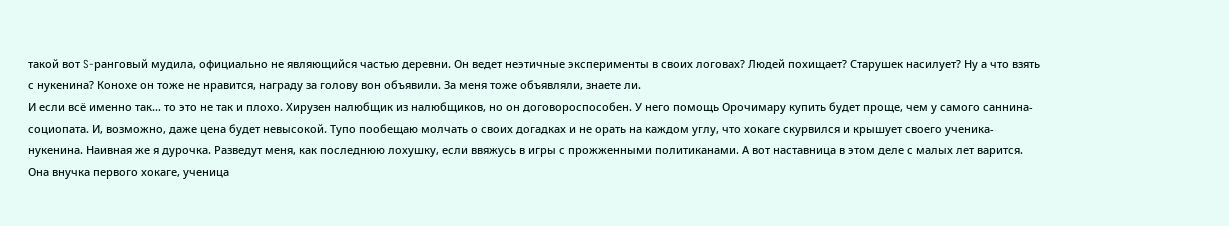такой вот S-ранговый мудила, официально не являющийся частью деревни. Он ведет неэтичные эксперименты в своих логовах? Людей похищает? Старушек насилует? Ну а что взять с нукенина? Конохе он тоже не нравится, награду за голову вон объявили. За меня тоже объявляли, знаете ли.
И если всё именно так… то это не так и плохо. Хирузен налюбщик из налюбщиков, но он договороспособен. У него помощь Орочимару купить будет проще, чем у самого саннина-социопата. И, возможно, даже цена будет невысокой. Тупо пообещаю молчать о своих догадках и не орать на каждом углу, что хокаге скурвился и крышует своего ученика-нукенина. Наивная же я дурочка. Разведут меня, как последнюю лохушку, если ввяжусь в игры с прожженными политиканами. А вот наставница в этом деле с малых лет варится. Она внучка первого хокаге, ученица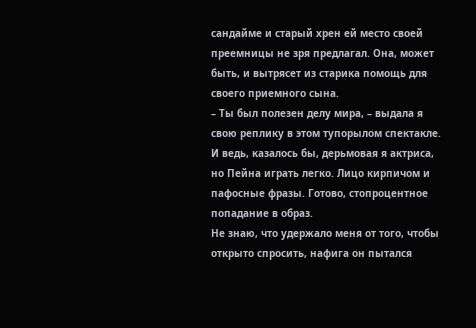сандайме и старый хрен ей место своей преемницы не зря предлагал. Она, может быть, и вытрясет из старика помощь для своего приемного сына.
– Ты был полезен делу мира, – выдала я свою реплику в этом тупорылом спектакле. И ведь, казалось бы, дерьмовая я актриса, но Пейна играть легко. Лицо кирпичом и пафосные фразы. Готово, стопроцентное попадание в образ.
Не знаю, что удержало меня от того, чтобы открыто спросить, нафига он пытался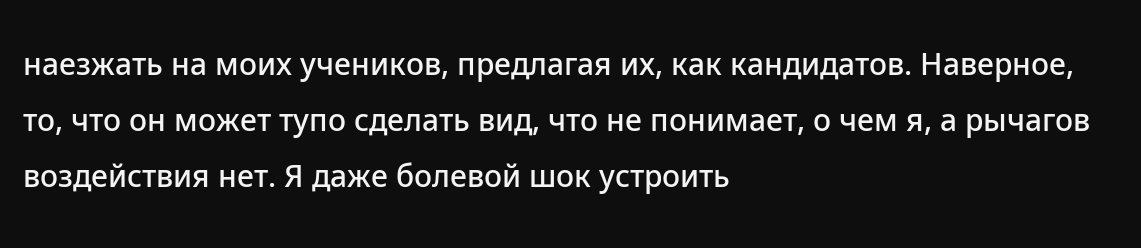наезжать на моих учеников, предлагая их, как кандидатов. Наверное, то, что он может тупо сделать вид, что не понимает, о чем я, а рычагов воздействия нет. Я даже болевой шок устроить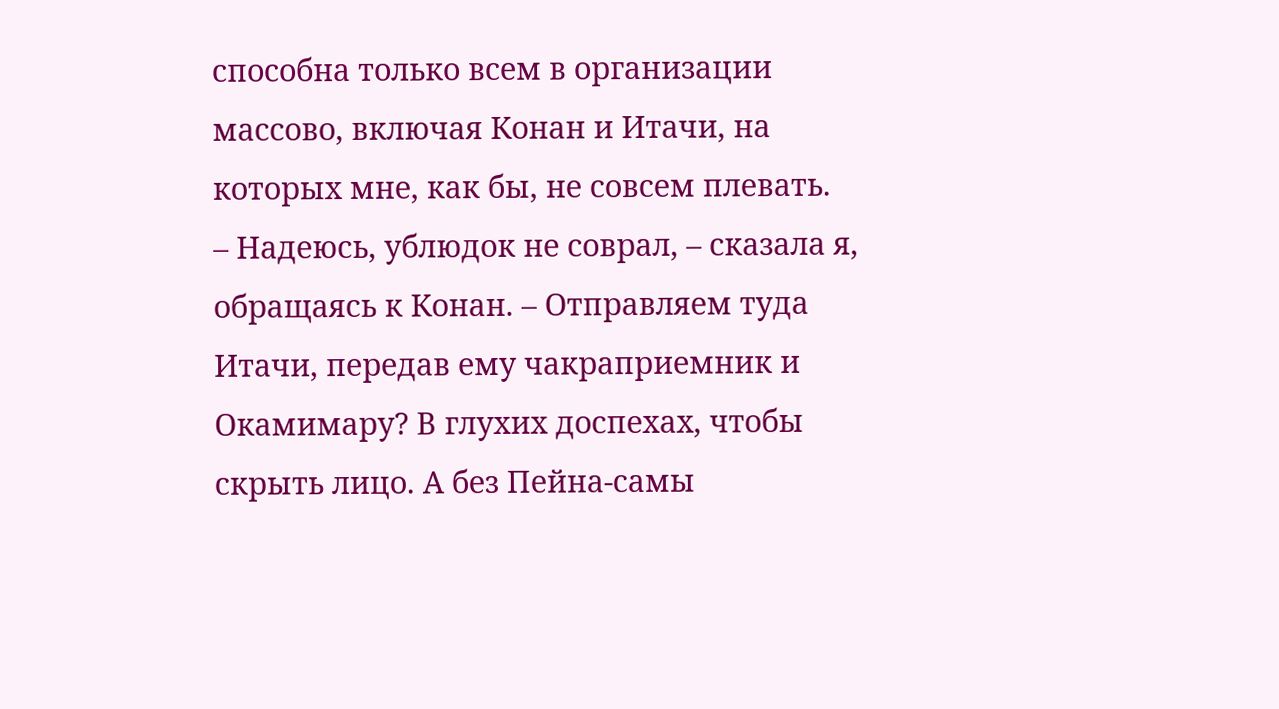способна только всем в организации массово, включая Конан и Итачи, на которых мне, как бы, не совсем плевать.
– Надеюсь, ублюдок не соврал, – сказала я, обращаясь к Конан. – Отправляем туда Итачи, передав ему чакраприемник и Окамимару? В глухих доспехах, чтобы скрыть лицо. А без Пейна-самы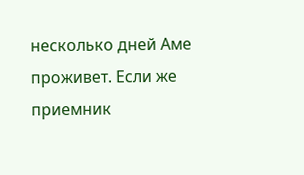несколько дней Аме проживет. Если же приемник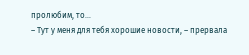пролюбим, то…
– Тут у меня для тебя хорошие новости, – прервала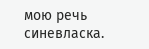мою речь синевласка.